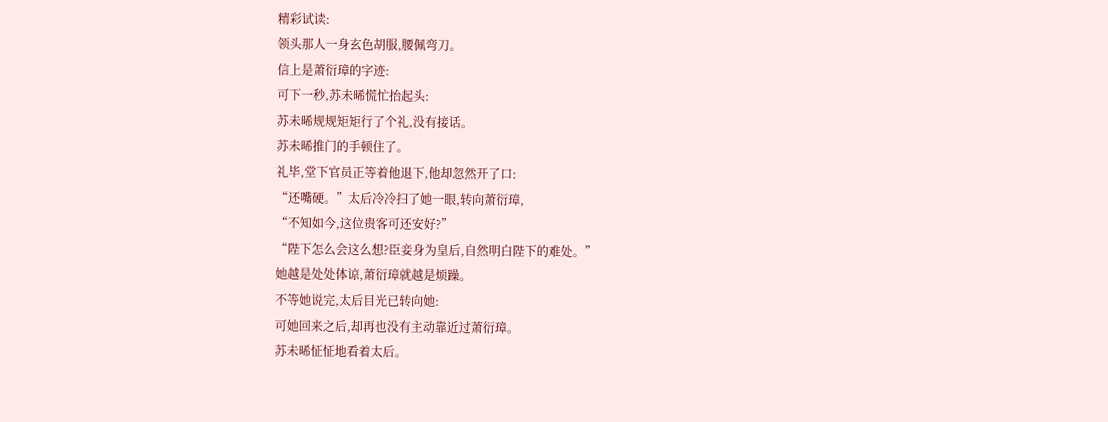精彩试读:
领头那人一身玄色胡服,腰佩弯刀。
信上是萧衍璋的字迹:
可下一秒,苏未晞慌忙抬起头:
苏未晞规规矩矩行了个礼,没有接话。
苏未晞推门的手顿住了。
礼毕,堂下官员正等着他退下,他却忽然开了口:
“还嘴硬。”太后冷冷扫了她一眼,转向萧衍璋,
“不知如今,这位贵客可还安好?”
“陛下怎么会这么想?臣妾身为皇后,自然明白陛下的难处。”
她越是处处体谅,萧衍璋就越是烦躁。
不等她说完,太后目光已转向她:
可她回来之后,却再也没有主动靠近过萧衍璋。
苏未晞怔怔地看着太后。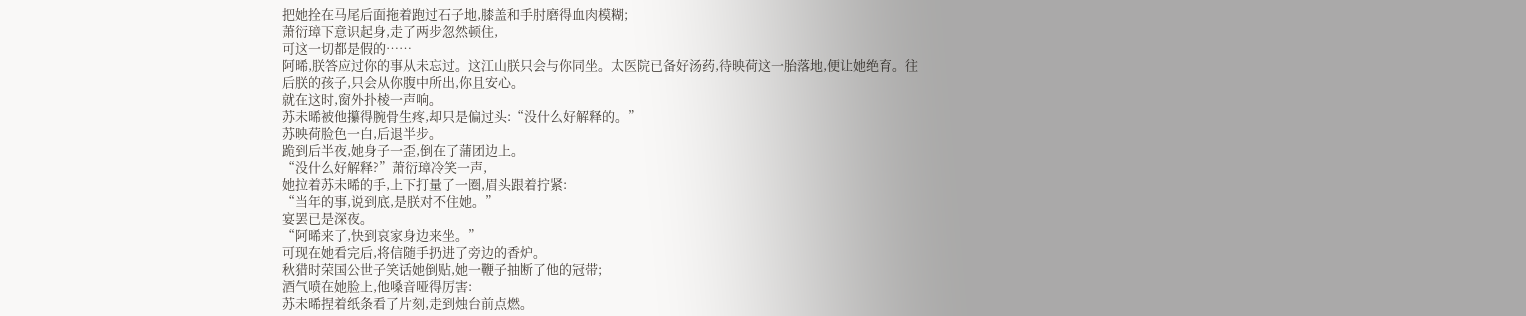把她拴在马尾后面拖着跑过石子地,膝盖和手肘磨得血肉模糊;
萧衍璋下意识起身,走了两步忽然顿住,
可这一切都是假的……
阿晞,朕答应过你的事从未忘过。这江山朕只会与你同坐。太医院已备好汤药,待映荷这一胎落地,便让她绝育。往后朕的孩子,只会从你腹中所出,你且安心。
就在这时,窗外扑棱一声响。
苏未晞被他攥得腕骨生疼,却只是偏过头:“没什么好解释的。”
苏映荷脸色一白,后退半步。
跪到后半夜,她身子一歪,倒在了蒲团边上。
“没什么好解释?”萧衍璋冷笑一声,
她拉着苏未晞的手,上下打量了一圈,眉头跟着拧紧:
“当年的事,说到底,是朕对不住她。”
宴罢已是深夜。
“阿晞来了,快到哀家身边来坐。”
可现在她看完后,将信随手扔进了旁边的香炉。
秋猎时荣国公世子笑话她倒贴,她一鞭子抽断了他的冠带;
酒气喷在她脸上,他嗓音哑得厉害:
苏未晞捏着纸条看了片刻,走到烛台前点燃。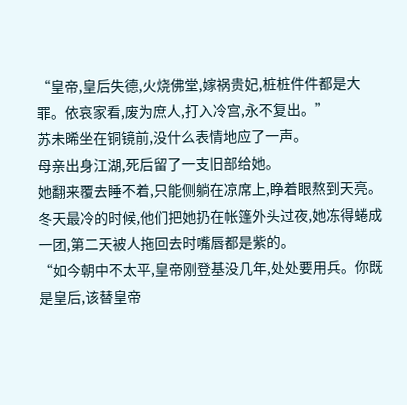“皇帝,皇后失德,火烧佛堂,嫁祸贵妃,桩桩件件都是大罪。依哀家看,废为庶人,打入冷宫,永不复出。”
苏未晞坐在铜镜前,没什么表情地应了一声。
母亲出身江湖,死后留了一支旧部给她。
她翻来覆去睡不着,只能侧躺在凉席上,睁着眼熬到天亮。
冬天最冷的时候,他们把她扔在帐篷外头过夜,她冻得蜷成一团,第二天被人拖回去时嘴唇都是紫的。
“如今朝中不太平,皇帝刚登基没几年,处处要用兵。你既是皇后,该替皇帝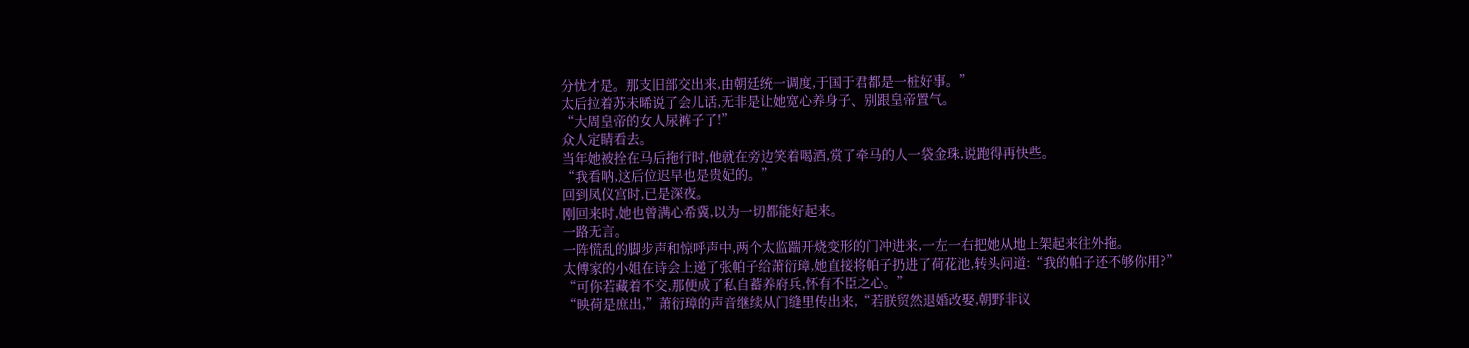分忧才是。那支旧部交出来,由朝廷统一调度,于国于君都是一桩好事。”
太后拉着苏未晞说了会儿话,无非是让她宽心养身子、别跟皇帝置气。
“大周皇帝的女人尿裤子了!”
众人定睛看去。
当年她被拴在马后拖行时,他就在旁边笑着喝酒,赏了牵马的人一袋金珠,说跑得再快些。
“我看呐,这后位迟早也是贵妃的。”
回到凤仪宫时,已是深夜。
刚回来时,她也曾满心希冀,以为一切都能好起来。
一路无言。
一阵慌乱的脚步声和惊呼声中,两个太监踹开烧变形的门冲进来,一左一右把她从地上架起来往外拖。
太傅家的小姐在诗会上递了张帕子给萧衍璋,她直接将帕子扔进了荷花池,转头问道:“我的帕子还不够你用?”
“可你若藏着不交,那便成了私自蓄养府兵,怀有不臣之心。”
“映荷是庶出,”萧衍璋的声音继续从门缝里传出来,“若朕贸然退婚改娶,朝野非议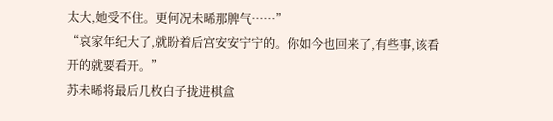太大,她受不住。更何况未晞那脾气……”
“哀家年纪大了,就盼着后宫安安宁宁的。你如今也回来了,有些事,该看开的就要看开。”
苏未晞将最后几枚白子拢进棋盒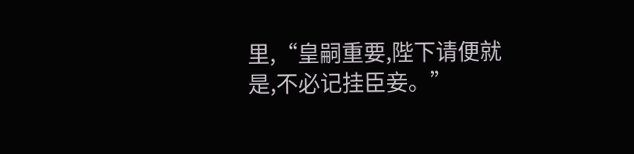里,“皇嗣重要,陛下请便就是,不必记挂臣妾。”